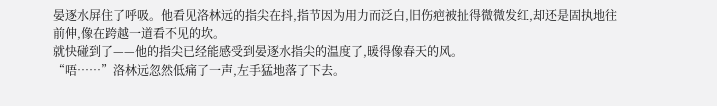晏逐水屏住了呼吸。他看见洛林远的指尖在抖,指节因为用力而泛白,旧伤疤被扯得微微发红,却还是固执地往前伸,像在跨越一道看不见的坎。
就快碰到了——他的指尖已经能感受到晏逐水指尖的温度了,暖得像春天的风。
“唔……”洛林远忽然低痛了一声,左手猛地落了下去。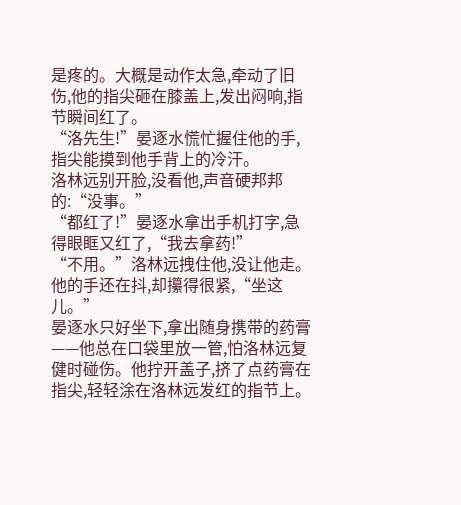是疼的。大概是动作太急,牵动了旧伤,他的指尖砸在膝盖上,发出闷响,指节瞬间红了。
“洛先生!”晏逐水慌忙握住他的手,指尖能摸到他手背上的冷汗。
洛林远别开脸,没看他,声音硬邦邦的:“没事。”
“都红了!”晏逐水拿出手机打字,急得眼眶又红了,“我去拿药!”
“不用。”洛林远拽住他,没让他走。他的手还在抖,却攥得很紧,“坐这儿。”
晏逐水只好坐下,拿出随身携带的药膏——他总在口袋里放一管,怕洛林远复健时碰伤。他拧开盖子,挤了点药膏在指尖,轻轻涂在洛林远发红的指节上。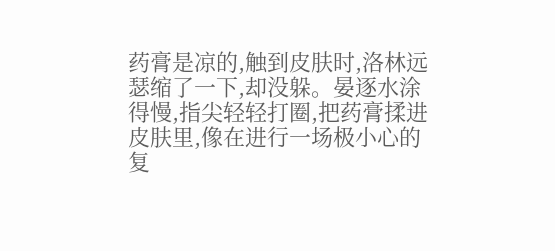药膏是凉的,触到皮肤时,洛林远瑟缩了一下,却没躲。晏逐水涂得慢,指尖轻轻打圈,把药膏揉进皮肤里,像在进行一场极小心的复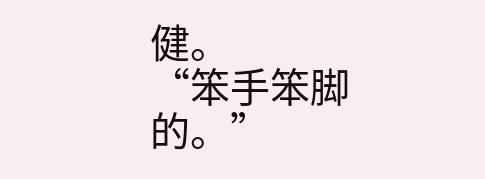健。
“笨手笨脚的。”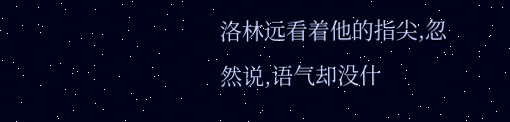洛林远看着他的指尖,忽然说,语气却没什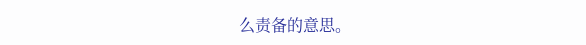么责备的意思。